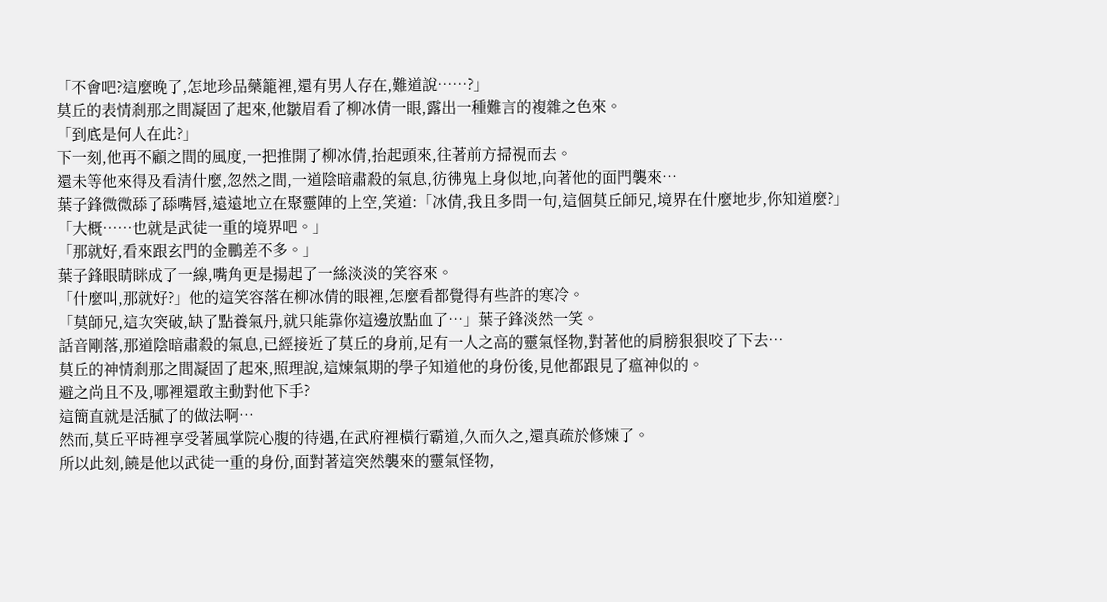「不會吧?這麼晚了,怎地珍品藥籠裡,還有男人存在,難道說……?」
莫丘的表情剎那之間凝固了起來,他皺眉看了柳冰倩一眼,露出一種難言的複雜之色來。
「到底是何人在此?」
下一刻,他再不顧之間的風度,一把推開了柳冰倩,抬起頭來,往著前方掃視而去。
還未等他來得及看清什麼,忽然之間,一道陰暗肅殺的氣息,彷彿鬼上身似地,向著他的面門襲來…
葉子鋒微微舔了舔嘴唇,遠遠地立在聚靈陣的上空,笑道:「冰倩,我且多問一句,這個莫丘師兄,境界在什麼地步,你知道麼?」
「大概……也就是武徒一重的境界吧。」
「那就好,看來跟玄門的金鵬差不多。」
葉子鋒眼睛眯成了一線,嘴角更是揚起了一絲淡淡的笑容來。
「什麼叫,那就好?」他的這笑容落在柳冰倩的眼裡,怎麼看都覺得有些許的寒冷。
「莫師兄,這次突破,缺了點養氣丹,就只能靠你這邊放點血了…」葉子鋒淡然一笑。
話音剛落,那道陰暗肅殺的氣息,已經接近了莫丘的身前,足有一人之高的靈氣怪物,對著他的肩膀狠狠咬了下去…
莫丘的神情剎那之間凝固了起來,照理說,這煉氣期的學子知道他的身份後,見他都跟見了瘟神似的。
避之尚且不及,哪裡還敢主動對他下手?
這簡直就是活膩了的做法啊…
然而,莫丘平時裡享受著風掌院心腹的待遇,在武府裡橫行霸道,久而久之,還真疏於修煉了。
所以此刻,饒是他以武徒一重的身份,面對著這突然襲來的靈氣怪物,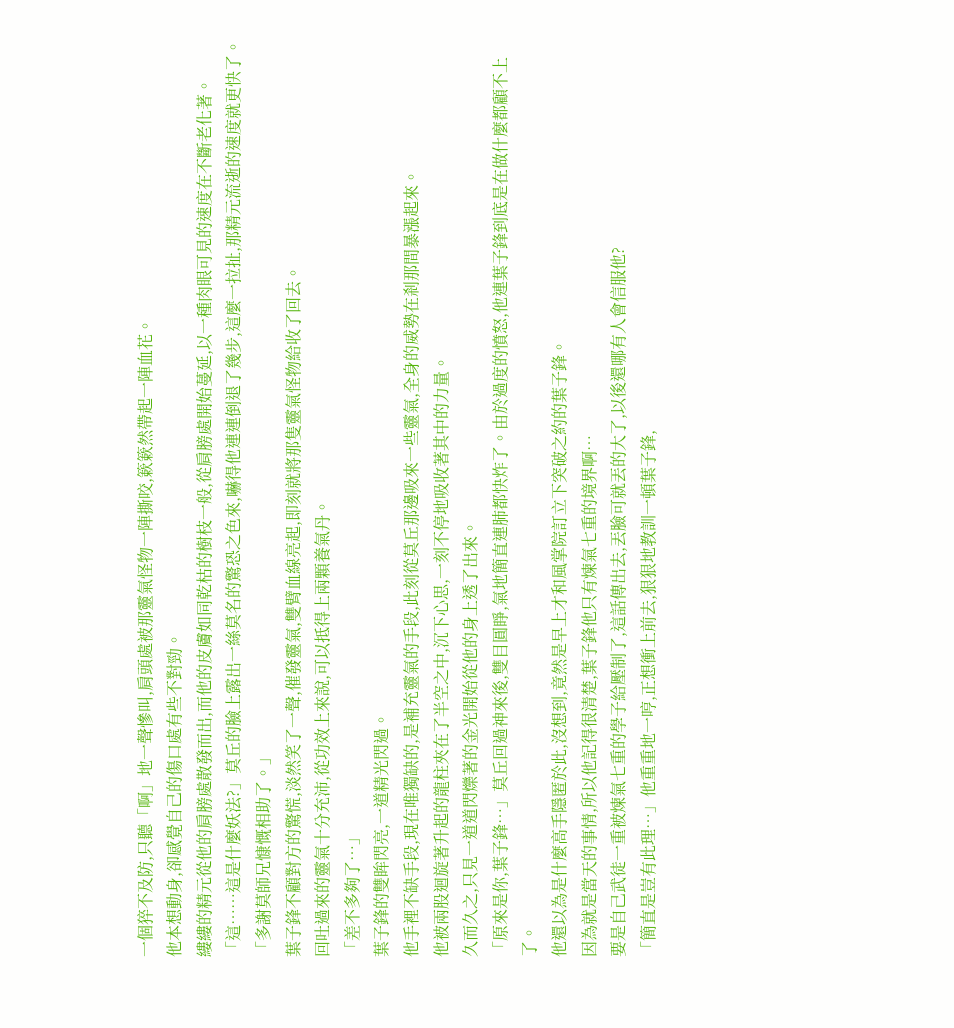一個猝不及防,只聽「啊」地一聲慘叫,肩頭處被那靈氣怪物一陣撕咬,簌簌然帶起一陣血花。
他本想動身,卻感覺自己的傷口處有些不對勁。
縷縷的精元從他的肩膀處散發而出,而他的皮膚如同乾枯的樹枝一般,從肩膀處開始蔓延,以一種肉眼可見的速度在不斷老化著。
「這……這是什麼妖法?」莫丘的臉上露出一絲莫名的驚恐之色來,嚇得他連連倒退了幾步,這麼一拉扯,那精元流逝的速度就更快了。
「多謝莫師兄慷慨相助了。」
葉子鋒不顧對方的驚慌,淡然笑了一聲,催發靈氣,雙臂血線亮起,即刻就將那隻靈氣怪物給收了回去。
回吐過來的靈氣十分充沛,從功效上來說,可以抵得上兩顆養氣丹。
「差不多夠了…」
葉子鋒的雙眸閃亮,一道精光閃過。
他手裡不缺手段,現在唯獨缺的,是補充靈氣的手段,此刻從莫丘那邊吸來一些靈氣,全身的威勢在剎那間暴漲起來。
他被兩股迴旋著升起的龍柱夾在了半空之中,沉下心思,一刻不停地吸收著其中的力量。
久而久之,只見一道道閃爍著的金光開始從他的身上透了出來。
「原來是你,葉子鋒…」莫丘回過神來後,雙目圓睜,氣地簡直連肺都快炸了。由於過度的憤怒,他連葉子鋒到底是在做什麼都顧不上了。
他還以為是什麼高手隱匿於此,沒想到,竟然是早上才和風掌院訂立下突破之約的葉子鋒。
因為就是當天的事情,所以他記得很清楚,葉子鋒他只有煉氣七重的境界啊…
要是自己武徒一重被煉氣七重的學子給壓制了,這話傳出去,丟臉可就丟的大了,以後還哪有人會信服他?
「簡直是豈有此理…」他重重地一哼,正想衝上前去,狠狠地教訓一頓葉子鋒,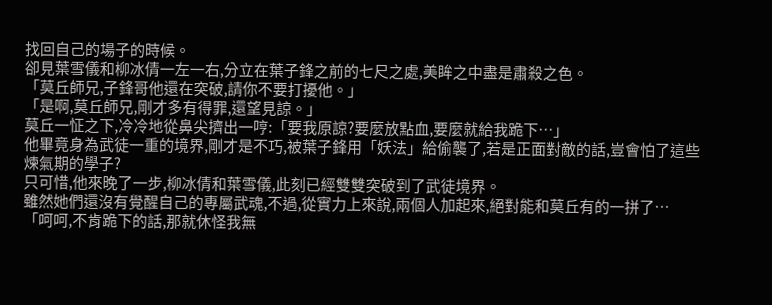找回自己的場子的時候。
卻見葉雪儀和柳冰倩一左一右,分立在葉子鋒之前的七尺之處,美眸之中盡是肅殺之色。
「莫丘師兄,子鋒哥他還在突破,請你不要打擾他。」
「是啊,莫丘師兄,剛才多有得罪,還望見諒。」
莫丘一怔之下,冷冷地從鼻尖擠出一哼:「要我原諒?要麼放點血,要麼就給我跪下…」
他畢竟身為武徒一重的境界,剛才是不巧,被葉子鋒用「妖法」給偷襲了,若是正面對敵的話,豈會怕了這些煉氣期的學子?
只可惜,他來晚了一步,柳冰倩和葉雪儀,此刻已經雙雙突破到了武徒境界。
雖然她們還沒有覺醒自己的專屬武魂,不過,從實力上來說,兩個人加起來,絕對能和莫丘有的一拼了…
「呵呵,不肯跪下的話,那就休怪我無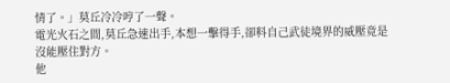情了。」莫丘冷冷哼了一聲。
電光火石之間,莫丘急速出手,本想一擊得手,卻料自己武徒境界的威壓竟是沒能壓住對方。
他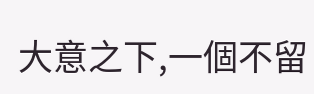大意之下,一個不留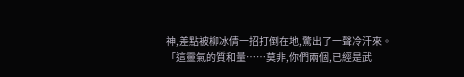神,差點被柳冰倩一招打倒在地,驚出了一聲冷汗來。
「這靈氣的質和量……莫非,你們兩個,已經是武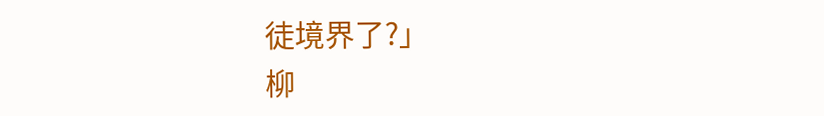徒境界了?」
柳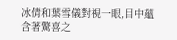冰倩和葉雪儀對視一眼,目中蘊含著驚喜之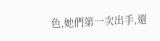色,她們第一次出手,還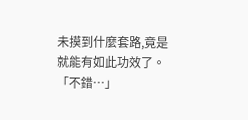未摸到什麼套路,竟是就能有如此功效了。
「不錯…」